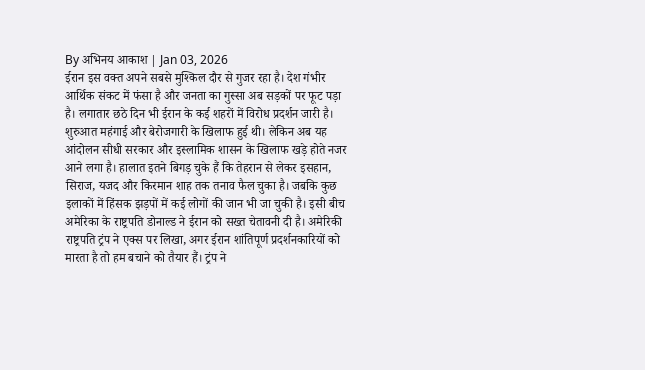By अभिनय आकाश | Jan 03, 2026
ईरान इस वक्त अपने सबसे मुश्किल दौर से गुजर रहा है। देश गंभीर आर्थिक संकट में फंसा है और जनता का गुस्सा अब सड़कों पर फूट पड़ा है। लगातार छठे दिन भी ईरान के कई शहरों में विरोध प्रदर्शन जारी है। शुरुआत महंगाई और बेरोजगारी के खिलाफ हुई थी। लेकिन अब यह आंदोलन सीधी सरकार और इस्लामिक शासन के खिलाफ खड़े होते नजर आने लगा है। हालात इतने बिगड़ चुके हैं कि तेहरान से लेकर इसहान, सिराज, यजद और किरमान शाह तक तनाव फैल चुका है। जबकि कुछ इलाकों में हिंसक झड़पों में कई लोगों की जान भी जा चुकी है। इसी बीच अमेरिका के राष्ट्रपति डोनाल्ड ने ईरान को सख्त चेतावनी दी है। अमेरिकी राष्ट्रपति ट्रंप ने एक्स पर लिखा, अगर ईरान शांतिपूर्ण प्रदर्शनकारियों को मारता है तो हम बचाने को तैयार हैं। ट्रंप ने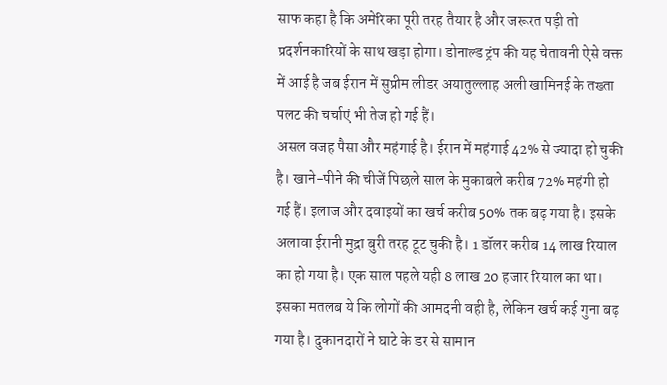साफ कहा है कि अमेरिका पूरी तरह तैयार है और जरूरत पड़ी तो प्रदर्शनकारियों के साथ खड़ा होगा। डोनाल्ड ट्रंप की यह चेतावनी ऐसे वक्त में आई है जब ईरान में सुप्रीम लीडर अयातुल्लाह अली खामिनई के तख्ता पलट की चर्चाएं भी तेज हो गई हैं।
असल वजह पैसा और महंगाई है। ईरान में महंगाई 42% से ज्यादा हो चुकी है। खाने-पीने की चीजें पिछले साल के मुकाबले करीब 72% महंगी हो गई हैं। इलाज और दवाइयों का खर्च करीब 50% तक बढ़ गया है। इसके अलावा ईरानी मुद्रा बुरी तरह टूट चुकी है। 1 डॉलर करीब 14 लाख रियाल का हो गया है। एक साल पहले यही 8 लाख 20 हजार रियाल का था। इसका मतलब ये कि लोगों की आमदनी वही है, लेकिन खर्च कई गुना बढ़ गया है। दुकानदारों ने घाटे के डर से सामान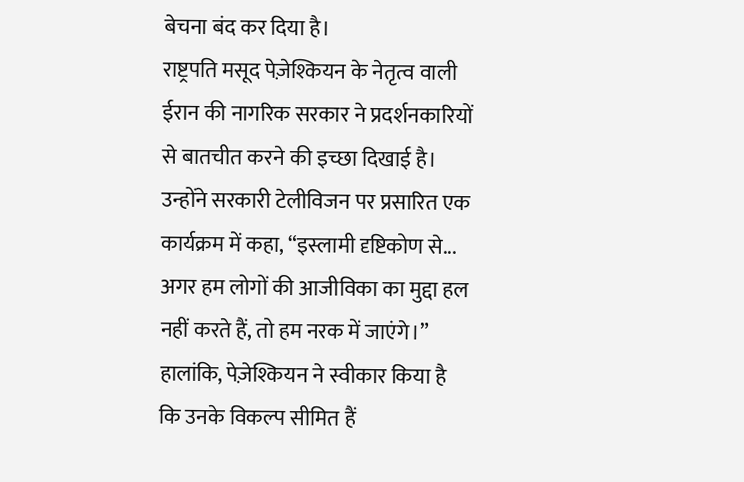बेचना बंद कर दिया है।
राष्ट्रपति मसूद पेज़ेश्कियन के नेतृत्व वाली ईरान की नागरिक सरकार ने प्रदर्शनकारियों से बातचीत करने की इच्छा दिखाई है। उन्होंने सरकारी टेलीविजन पर प्रसारित एक कार्यक्रम में कहा, “इस्लामी दृष्टिकोण से... अगर हम लोगों की आजीविका का मुद्दा हल नहीं करते हैं, तो हम नरक में जाएंगे।” हालांकि, पेज़ेश्कियन ने स्वीकार किया है कि उनके विकल्प सीमित हैं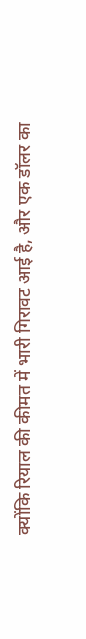क्योंकि रियाल की कीमत में भारी गिरावट आई है, और एक डॉलर का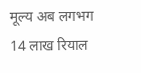मूल्य अब लगभग 14 लाख रियाल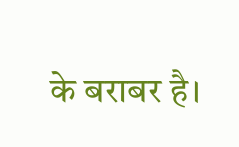के बराबर है।